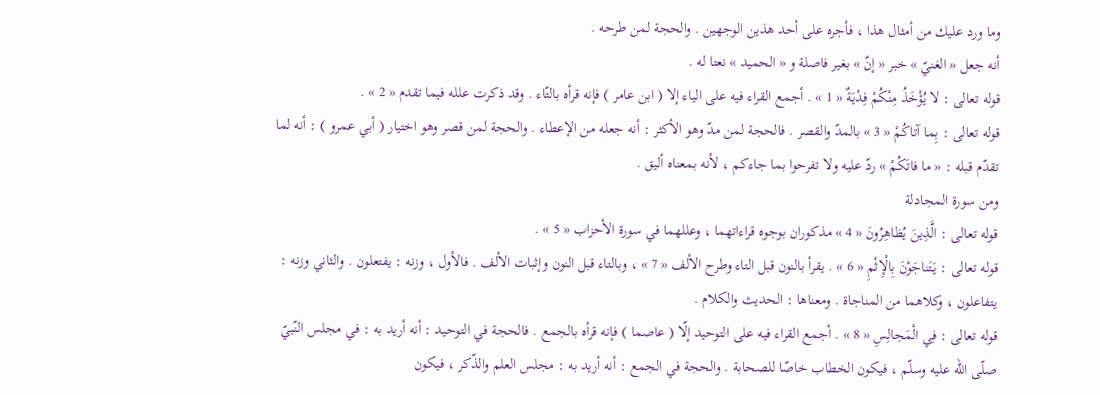وما ورد عليك من أمثال هذا ، فأجره على أحد هذين الوجهين . والحجة لمن طرحه .
أنه جعل « الغنيّ » خبر « إنّ » بغير فاصلة و « الحميد » نعتا له .
قوله تعالى : لا يُؤْخَذُ مِنْكُمْ فِدْيَةٌ « 1 » . أجمع القراء فيه على الياء إلا ( ابن عامر ) فإنه قرأه بالتّاء . وقد ذكرت علله فيما تقدم « 2 » .
قوله تعالى : بِما آتاكُمْ « 3 » بالمدّ والقصر . فالحجة لمن مدّ وهو الأكثر : أنه جعله من الإعطاء . والحجة لمن قصر وهو اختيار ( أبي عمرو ) : أنه لما تقدّم قبله : « ما فاتَكُمْ » ردّ عليه ولا تفرحوا بما جاءكم ، لأنه بمعناه أليق .
ومن سورة المجادلة
قوله تعالى : الَّذِينَ يُظاهِرُونَ « 4 » مذكوران بوجوه قراءاتهما ، وعللهما في سورة الأحزاب « 5 » .
قوله تعالى : يَتَناجَوْنَ بِالْإِثْمِ « 6 » . يقرأ بالنون قبل التاء وطرح الألف « 7 » ، وبالتاء قبل النون وإثبات الألف . فالأول ، وزنه : يفتعلون . والثاني وزنه : يتفاعلون ، وكلاهما من المناجاة . ومعناها : الحديث والكلام .
قوله تعالى : فِي الْمَجالِسِ « 8 » . أجمع القراء فيه على التوحيد إلّا ( عاصما ) فإنه قرأه بالجمع . فالحجة في التوحيد : أنه أريد به : في مجلس النّبيّ صلّى الله عليه وسلّم ، فيكون الخطاب خاصّا للصحابة . والحجة في الجمع : أنه أريد به : مجلس العلم والذّكر ، فيكون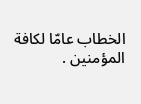الخطاب عامّا لكافة المؤمنين .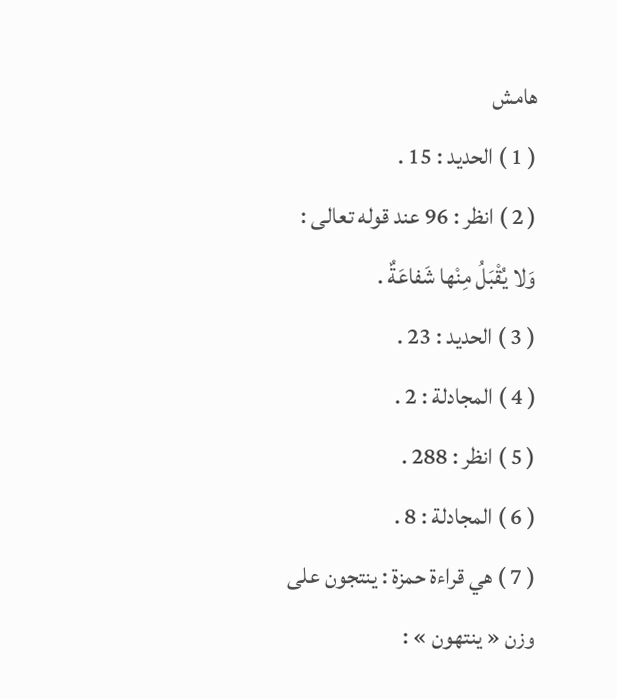هامش
( 1 ) الحديد : 15 .
( 2 ) انظر : 96 عند قوله تعالى : وَلا يُقْبَلُ مِنْها شَفاعَةٌ .
( 3 ) الحديد : 23 .
( 4 ) المجادلة : 2 .
( 5 ) انظر : 288 .
( 6 ) المجادلة : 8 .
( 7 ) هي قراءة حمزة : ينتجون على وزن « ينتهون » :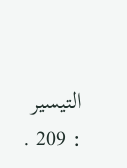التيسير : 209 .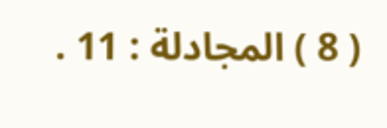( 8 ) المجادلة : 11 .